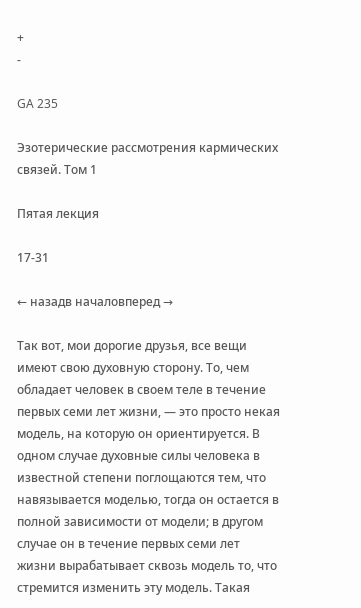+
-

GA 235

Эзотерические рассмотрения кармических связей. Том 1

Пятая лекция

17-31

← назадв началовперед →

Так вот, мои дорогие друзья, все вещи имеют свою духовную сторону. То, чем обладает человек в своем теле в течение первых семи лет жизни, — это просто некая модель, на которую он ориентируется. В одном случае духовные силы человека в известной степени поглощаются тем, что навязывается моделью, тогда он остается в полной зависимости от модели; в другом случае он в течение первых семи лет жизни вырабатывает сквозь модель то, что стремится изменить эту модель. Такая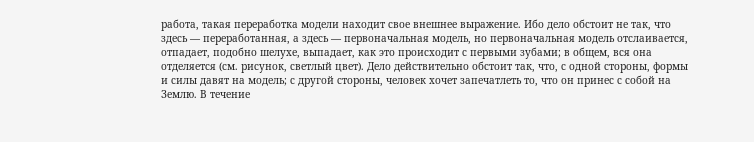работа, такая переработка модели находит свое внешнее выражение. Ибо дело обстоит не так, что здесь — переработанная, а здесь — первоначальная модель, но первоначальная модель отслаивается, отпадает, подобно шелухе, выпадает, как это происходит с первыми зубами; в общем, вся она отделяется (см. рисунок, светлый цвет). Дело действительно обстоит так, что, с одной стороны, формы и силы давят на модель; с другой стороны, человек хочет запечатлеть то, что он принес с собой на Землю. В течение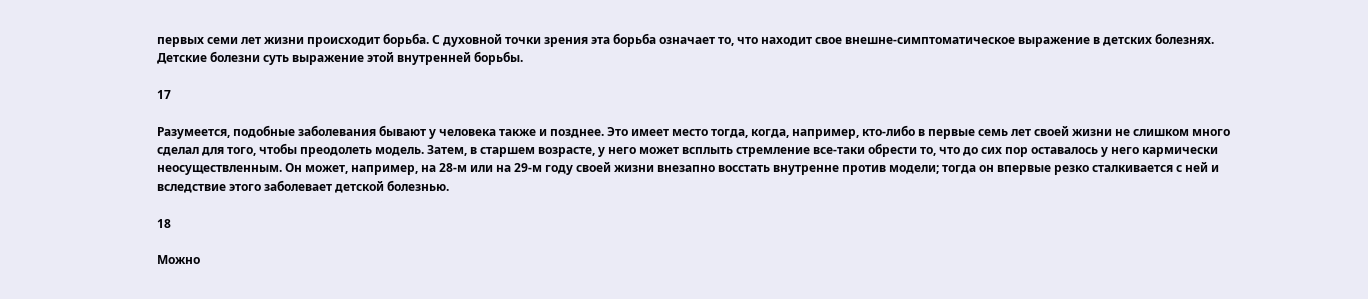первых семи лет жизни происходит борьба. С духовной точки зрения эта борьба означает то, что находит свое внешне-симптоматическое выражение в детских болезнях. Детские болезни суть выражение этой внутренней борьбы.

17

Разумеется, подобные заболевания бывают у человека также и позднее. Это имеет место тогда, когда, например, кто-либо в первые семь лет своей жизни не слишком много сделал для того, чтобы преодолеть модель. Затем, в старшем возрасте, у него может всплыть стремление все-таки обрести то, что до сих пор оставалось у него кармически неосуществленным. Он может, например, на 28-м или на 29-м году своей жизни внезапно восстать внутренне против модели; тогда он впервые резко сталкивается с ней и вследствие этого заболевает детской болезнью.

18

Можно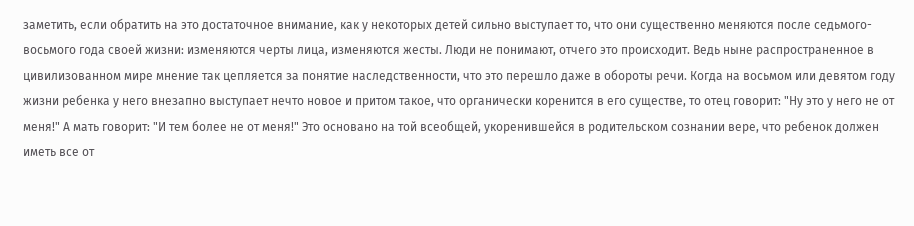заметить, если обратить на это достаточное внимание, как у некоторых детей сильно выступает то, что они существенно меняются после седьмого-восьмого года своей жизни: изменяются черты лица, изменяются жесты. Люди не понимают, отчего это происходит. Ведь ныне распространенное в цивилизованном мире мнение так цепляется за понятие наследственности, что это перешло даже в обороты речи. Когда на восьмом или девятом году жизни ребенка у него внезапно выступает нечто новое и притом такое, что органически коренится в его существе, то отец говорит: "Ну это у него не от меня!" А мать говорит: "И тем более не от меня!" Это основано на той всеобщей, укоренившейся в родительском сознании вере, что ребенок должен иметь все от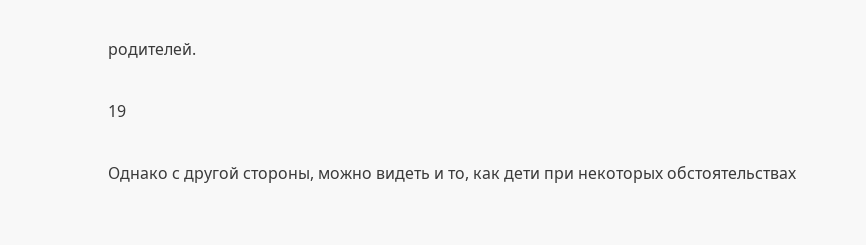родителей.

19

Однако с другой стороны, можно видеть и то, как дети при некоторых обстоятельствах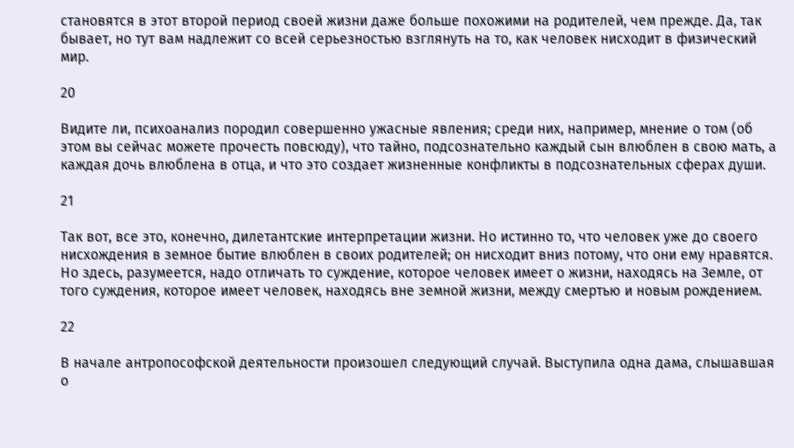становятся в этот второй период своей жизни даже больше похожими на родителей, чем прежде. Да, так бывает, но тут вам надлежит со всей серьезностью взглянуть на то, как человек нисходит в физический мир.

20

Видите ли, психоанализ породил совершенно ужасные явления; среди них, например, мнение о том (об этом вы сейчас можете прочесть повсюду), что тайно, подсознательно каждый сын влюблен в свою мать, а каждая дочь влюблена в отца, и что это создает жизненные конфликты в подсознательных сферах души.

21

Так вот, все это, конечно, дилетантские интерпретации жизни. Но истинно то, что человек уже до своего нисхождения в земное бытие влюблен в своих родителей; он нисходит вниз потому, что они ему нравятся. Но здесь, разумеется, надо отличать то суждение, которое человек имеет о жизни, находясь на Земле, от того суждения, которое имеет человек, находясь вне земной жизни, между смертью и новым рождением.

22

В начале антропософской деятельности произошел следующий случай. Выступила одна дама, слышавшая о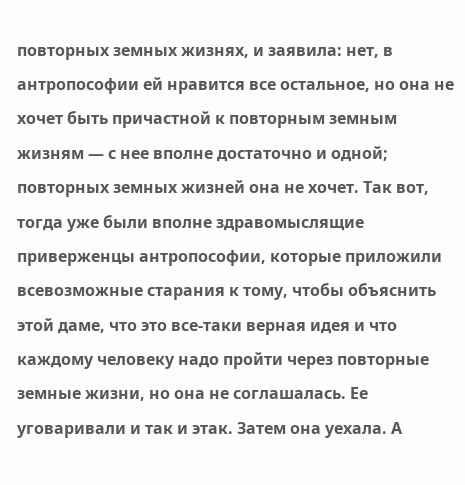повторных земных жизнях, и заявила: нет, в антропософии ей нравится все остальное, но она не хочет быть причастной к повторным земным жизням — с нее вполне достаточно и одной; повторных земных жизней она не хочет. Так вот, тогда уже были вполне здравомыслящие приверженцы антропософии, которые приложили всевозможные старания к тому, чтобы объяснить этой даме, что это все-таки верная идея и что каждому человеку надо пройти через повторные земные жизни, но она не соглашалась. Ее уговаривали и так и этак. Затем она уехала. А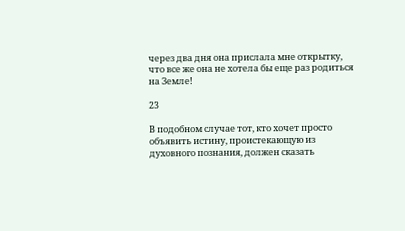через два дня она прислала мне открытку, что все же она не хотела бы еще раз родиться на Земле!

23

В подобном случае тот, кто хочет просто объявить истину, проистекающую из духовного познания, должен сказать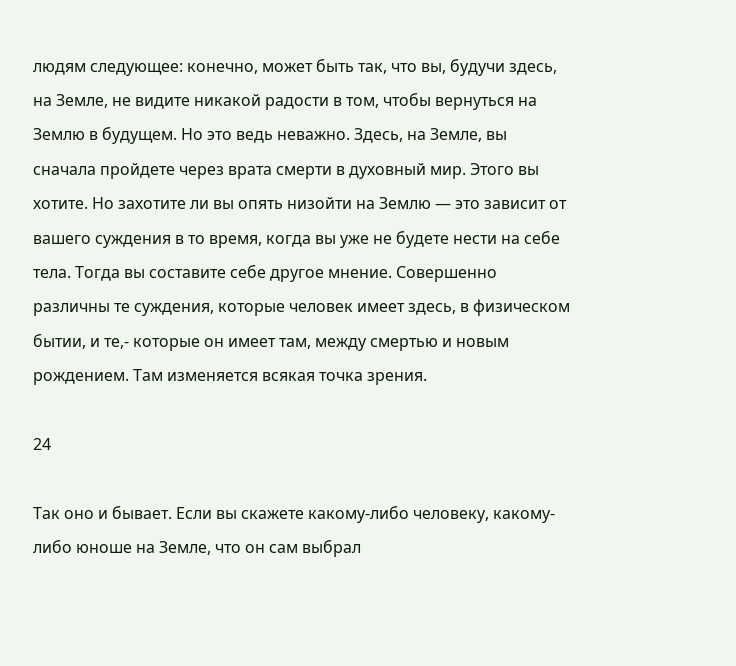людям следующее: конечно, может быть так, что вы, будучи здесь, на Земле, не видите никакой радости в том, чтобы вернуться на Землю в будущем. Но это ведь неважно. Здесь, на Земле, вы сначала пройдете через врата смерти в духовный мир. Этого вы хотите. Но захотите ли вы опять низойти на Землю — это зависит от вашего суждения в то время, когда вы уже не будете нести на себе тела. Тогда вы составите себе другое мнение. Совершенно различны те суждения, которые человек имеет здесь, в физическом бытии, и те,- которые он имеет там, между смертью и новым рождением. Там изменяется всякая точка зрения.

24

Так оно и бывает. Если вы скажете какому-либо человеку, какому-либо юноше на Земле, что он сам выбрал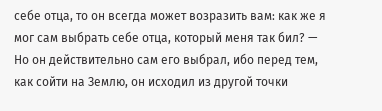себе отца, то он всегда может возразить вам: как же я мог сам выбрать себе отца, который меня так бил? — Но он действительно сам его выбрал, ибо перед тем, как сойти на Землю, он исходил из другой точки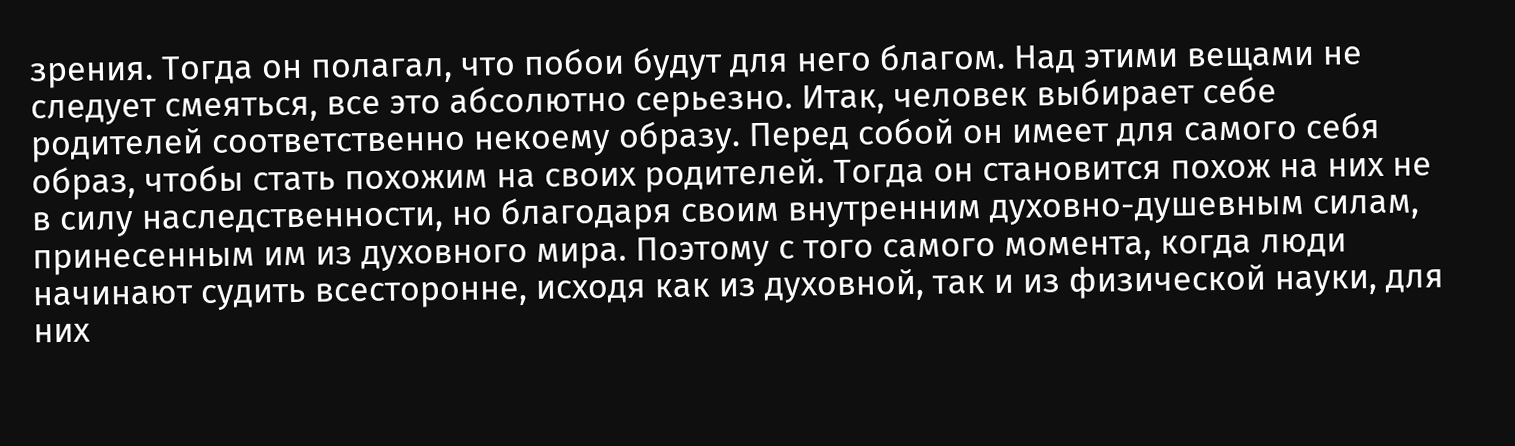зрения. Тогда он полагал, что побои будут для него благом. Над этими вещами не следует смеяться, все это абсолютно серьезно. Итак, человек выбирает себе родителей соответственно некоему образу. Перед собой он имеет для самого себя образ, чтобы стать похожим на своих родителей. Тогда он становится похож на них не в силу наследственности, но благодаря своим внутренним духовно-душевным силам, принесенным им из духовного мира. Поэтому с того самого момента, когда люди начинают судить всесторонне, исходя как из духовной, так и из физической науки, для них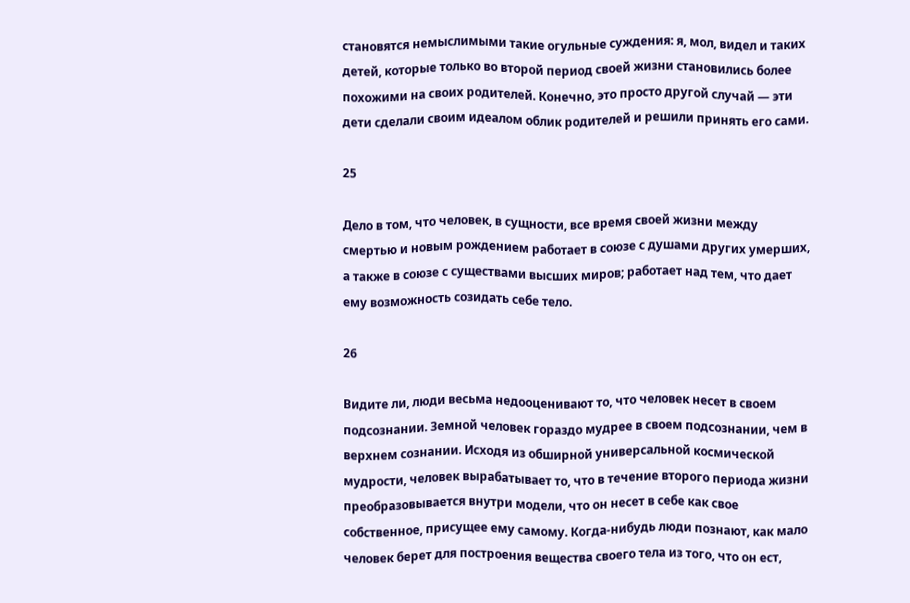становятся немыслимыми такие огульные суждения: я, мол, видел и таких детей, которые только во второй период своей жизни становились более похожими на своих родителей. Конечно, это просто другой случай — эти дети сделали своим идеалом облик родителей и решили принять его сами.

25

Дело в том, что человек, в сущности, все время своей жизни между смертью и новым рождением работает в союзе с душами других умерших, а также в союзе с существами высших миров; работает над тем, что дает ему возможность созидать себе тело.

26

Видите ли, люди весьма недооценивают то, что человек несет в своем подсознании. Земной человек гораздо мудрее в своем подсознании, чем в верхнем сознании. Исходя из обширной универсальной космической мудрости, человек вырабатывает то, что в течение второго периода жизни преобразовывается внутри модели, что он несет в себе как свое собственное, присущее ему самому. Когда-нибудь люди познают, как мало человек берет для построения вещества своего тела из того, что он ест,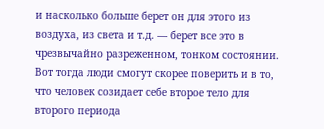и насколько больше берет он для этого из воздуха, из света и т.д. — берет все это в чрезвычайно разреженном, тонком состоянии. Вот тогда люди смогут скорее поверить и в то, что человек созидает себе второе тело для второго периода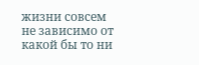жизни совсем не зависимо от какой бы то ни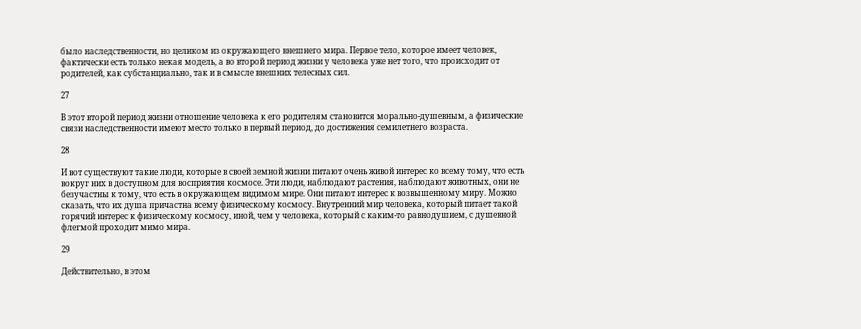было наследственности, но целиком из окружающего внешнего мира. Первое тело, которое имеет человек, фактически есть только некая модель, а во второй период жизни у человека уже нет того, что происходит от родителей, как субстанциально, так и в смысле внешних телесных сил.

27

В этот второй период жизни отношение человека к его родителям становится морально-душевным, а физические связи наследственности имеют место только в первый период, до достижения семилетнего возраста.

28

И вот существуют такие люди, которые в своей земной жизни питают очень живой интерес ко всему тому, что есть вокруг них в доступном для восприятия космосе. Эти люди, наблюдают растения, наблюдают животных, они не безучастны к тому, что есть в окружающем видимом мире. Они питают интерес к возвышенному миру. Можно сказать, что их душа причастна всему физическому космосу. Внутренний мир человека, который питает такой горячий интерес к физическому космосу, иной, чем у человека, который с каким-то равнодушием, с душевной флегмой проходит мимо мира.

29

Действительно, в этом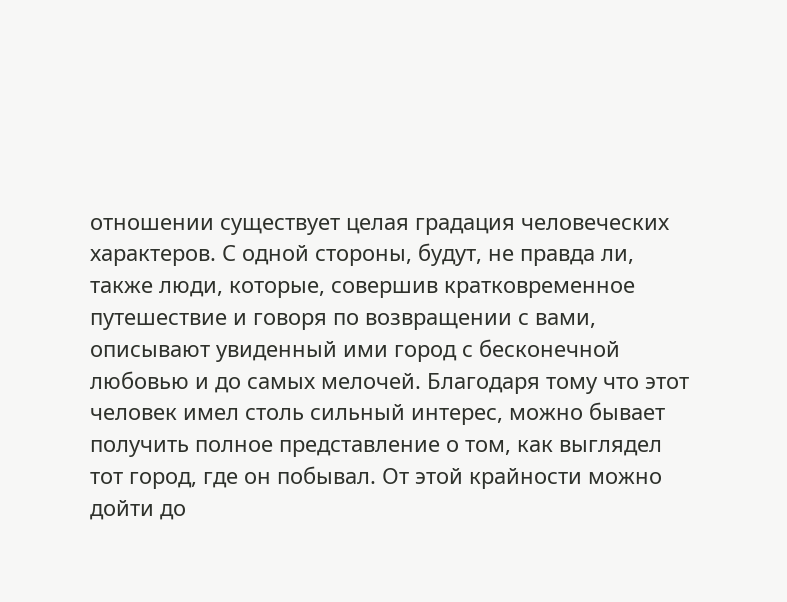отношении существует целая градация человеческих характеров. С одной стороны, будут, не правда ли, также люди, которые, совершив кратковременное путешествие и говоря по возвращении с вами, описывают увиденный ими город с бесконечной любовью и до самых мелочей. Благодаря тому что этот человек имел столь сильный интерес, можно бывает получить полное представление о том, как выглядел тот город, где он побывал. От этой крайности можно дойти до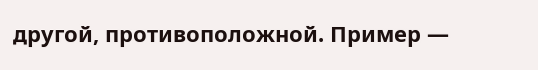другой, противоположной. Пример —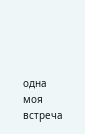одна моя встреча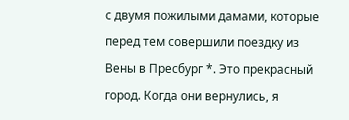с двумя пожилыми дамами, которые перед тем совершили поездку из Вены в Пресбург *. Это прекрасный город. Когда они вернулись, я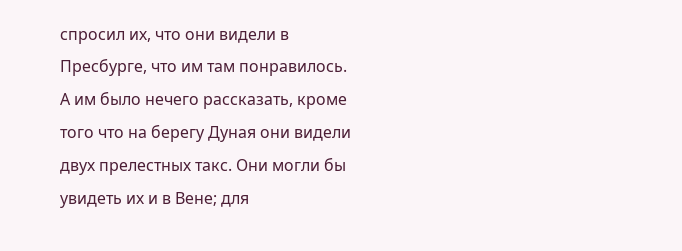спросил их, что они видели в Пресбурге, что им там понравилось. А им было нечего рассказать, кроме того что на берегу Дуная они видели двух прелестных такс. Они могли бы увидеть их и в Вене; для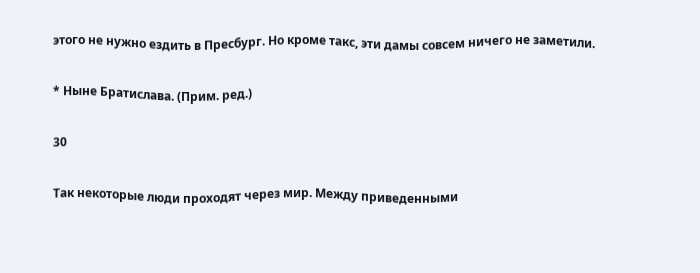этого не нужно ездить в Пресбург. Но кроме такс, эти дамы совсем ничего не заметили.

* Ныне Братислава. (Прим. ред.)

30

Так некоторые люди проходят через мир. Между приведенными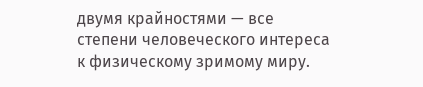двумя крайностями — все степени человеческого интереса к физическому зримому миру.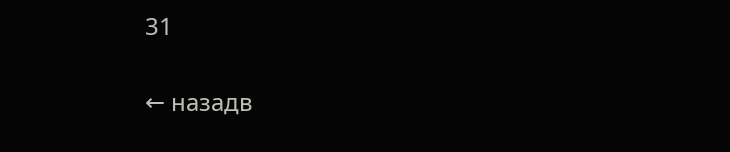31

← назадв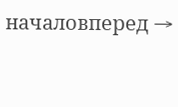началовперед →